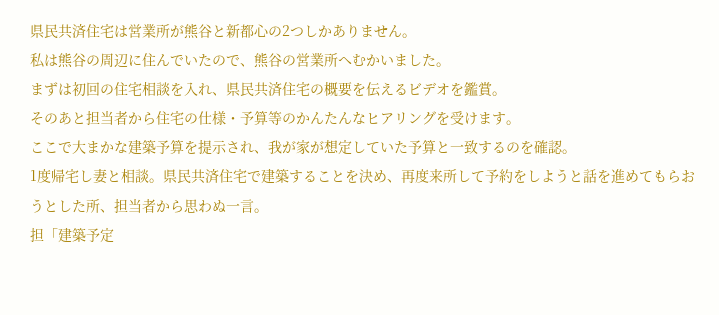県民共済住宅は営業所が熊谷と新都心の2つしかありません。
私は熊谷の周辺に住んでいたので、熊谷の営業所へむかいました。
まずは初回の住宅相談を入れ、県民共済住宅の概要を伝えるビデオを鑑賞。
そのあと担当者から住宅の仕様・予算等のかんたんなヒアリングを受けます。
ここで大まかな建築予算を提示され、我が家が想定していた予算と一致するのを確認。
1度帰宅し妻と相談。県民共済住宅で建築することを決め、再度来所して予約をしようと話を進めてもらおうとした所、担当者から思わぬ一言。
担「建築予定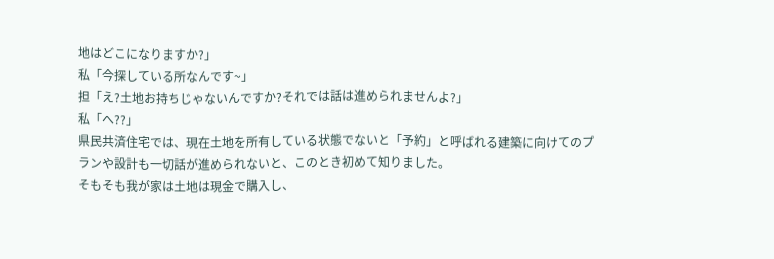地はどこになりますか?」
私「今探している所なんです~」
担「え?土地お持ちじゃないんですか?それでは話は進められませんよ?」
私「へ??」
県民共済住宅では、現在土地を所有している状態でないと「予約」と呼ばれる建築に向けてのプランや設計も一切話が進められないと、このとき初めて知りました。
そもそも我が家は土地は現金で購入し、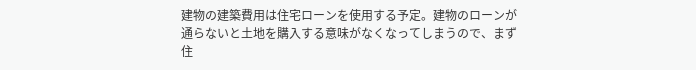建物の建築費用は住宅ローンを使用する予定。建物のローンが通らないと土地を購入する意味がなくなってしまうので、まず住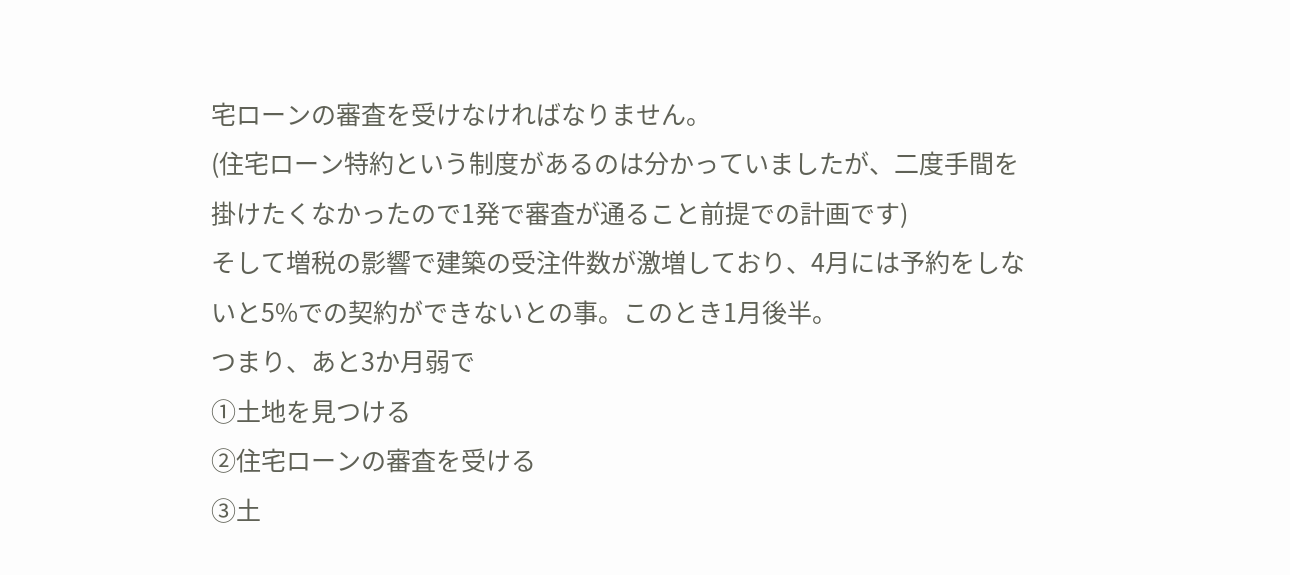宅ローンの審査を受けなければなりません。
(住宅ローン特約という制度があるのは分かっていましたが、二度手間を掛けたくなかったので1発で審査が通ること前提での計画です)
そして増税の影響で建築の受注件数が激増しており、4月には予約をしないと5%での契約ができないとの事。このとき1月後半。
つまり、あと3か月弱で
①土地を見つける
②住宅ローンの審査を受ける
③土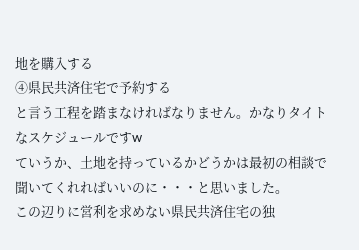地を購入する
④県民共済住宅で予約する
と言う工程を踏まなければなりません。かなりタイトなスケジュールですw
ていうか、土地を持っているかどうかは最初の相談で聞いてくれればいいのに・・・と思いました。
この辺りに営利を求めない県民共済住宅の独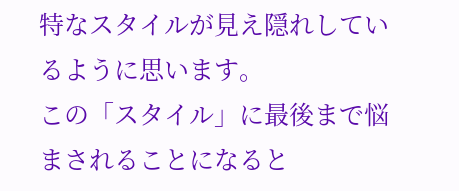特なスタイルが見え隠れしているように思います。
この「スタイル」に最後まで悩まされることになると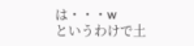は・・・w
というわけで土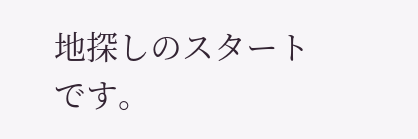地探しのスタートです。